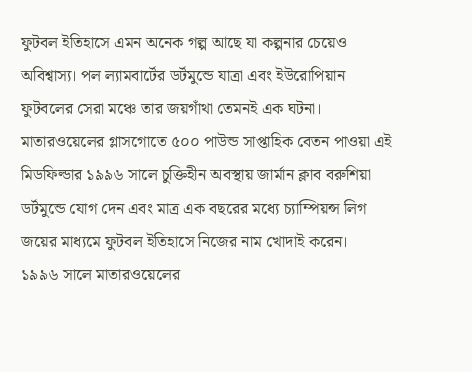ফুটবল ইতিহাসে এমন অনেক গল্প আছে যা কল্পনার চেয়েও অবিশ্বাস্য। পল ল্যামবার্টের ডর্টমুন্ডে যাত্রা এবং ইউরোপিয়ান ফুটবলের সেরা মঞ্চে তার জয়গাঁথা তেমনই এক ঘটনা। মাতারওয়েলের গ্লাসগোতে ৫০০ পাউন্ড সাপ্তাহিক বেতন পাওয়া এই মিডফিল্ডার ১৯৯৬ সালে চুক্তিহীন অবস্থায় জার্মান ক্লাব বরুশিয়া ডর্টমুন্ডে যোগ দেন এবং মাত্র এক বছরের মধ্যে চ্যাম্পিয়ন্স লিগ জয়ের মাধ্যমে ফুটবল ইতিহাসে নিজের নাম খোদাই করেন।
১৯৯৬ সালে মাতারওয়েলের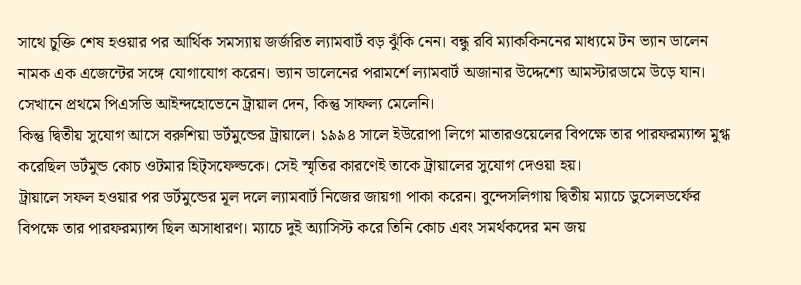সাথে চুক্তি শেষ হওয়ার পর আর্থিক সমস্যায় জর্জরিত ল্যামবার্ট বড় ঝুঁকি নেন। বন্ধু রবি ম্যাককিননের মাধ্যমে টন ভ্যান ডালেন নামক এক এজেন্টের সঙ্গে যোগাযোগ করেন। ভ্যান ডালেনের পরামর্শে ল্যামবার্ট অজানার উদ্দেশ্যে আমস্টারডামে উড়ে যান। সেখানে প্রথমে পিএসভি আইন্দহোভেনে ট্রায়াল দেন, কিন্তু সাফল্য মেলেনি।
কিন্তু দ্বিতীয় সুযোগ আসে বরুশিয়া ডর্টমুন্ডের ট্রায়ালে। ১৯৯৪ সালে ইউরোপা লিগে মাতারওয়েলের বিপক্ষে তার পারফরম্যান্স মুগ্ধ করেছিল ডর্টমুন্ড কোচ ওটমার হিট্সফেল্ডকে। সেই স্মৃতির কারণেই তাকে ট্রায়ালের সুযোগ দেওয়া হয়।
ট্রায়ালে সফল হওয়ার পর ডর্টমুন্ডের মূল দলে ল্যামবার্ট নিজের জায়গা পাকা করেন। বুন্দেসলিগায় দ্বিতীয় ম্যাচে ডুসেলডর্ফের বিপক্ষে তার পারফরম্যান্স ছিল অসাধারণ। ম্যাচে দুই অ্যাসিস্ট করে তিনি কোচ এবং সমর্থকদের মন জয়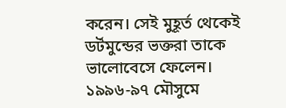করেন। সেই মুহূর্ত থেকেই ডর্টমুন্ডের ভক্তরা তাকে ভালোবেসে ফেলেন।
১৯৯৬-৯৭ মৌসুমে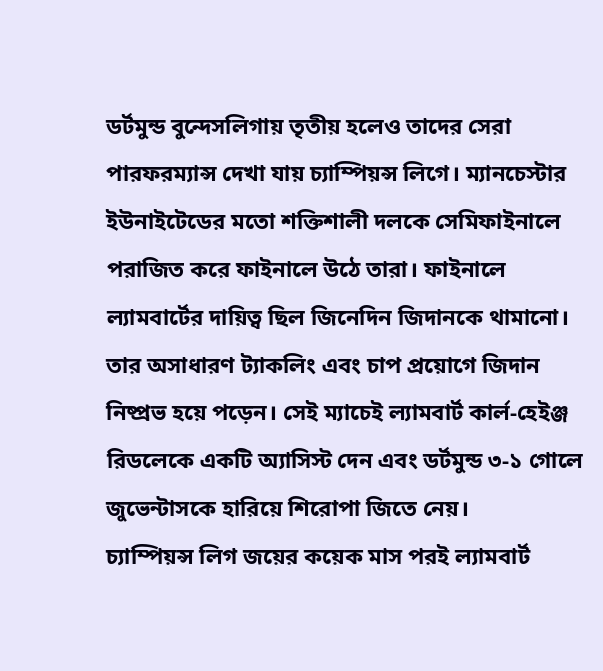ডর্টমুন্ড বুন্দেসলিগায় তৃতীয় হলেও তাদের সেরা পারফরম্যান্স দেখা যায় চ্যাম্পিয়ন্স লিগে। ম্যানচেস্টার ইউনাইটেডের মতো শক্তিশালী দলকে সেমিফাইনালে পরাজিত করে ফাইনালে উঠে তারা। ফাইনালে ল্যামবার্টের দায়িত্ব ছিল জিনেদিন জিদানকে থামানো। তার অসাধারণ ট্যাকলিং এবং চাপ প্রয়োগে জিদান নিষ্প্রভ হয়ে পড়েন। সেই ম্যাচেই ল্যামবার্ট কার্ল-হেইঞ্জ রিডলেকে একটি অ্যাসিস্ট দেন এবং ডর্টমুন্ড ৩-১ গোলে জুভেন্টাসকে হারিয়ে শিরোপা জিতে নেয়।
চ্যাম্পিয়ন্স লিগ জয়ের কয়েক মাস পরই ল্যামবার্ট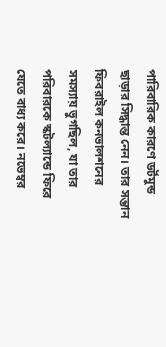পারিবারিক কারণে ডর্টমুন্ড ছাড়ার সিদ্ধান্ত নেন। তার সন্তান ফিবরাইল কনভালশনের সমস্যায় ভুগছিল, যা তার পরিবারকে স্কটল্যান্ডে ফিরে যেতে বাধ্য করে। নভেম্বর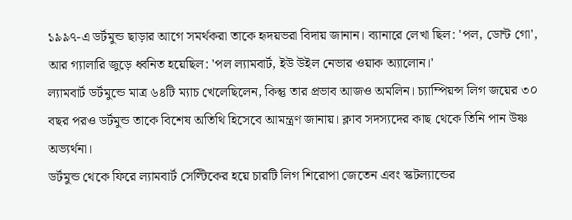১৯৯৭-এ ডর্টমুন্ড ছাড়ার আগে সমর্থকরা তাকে হৃদয়ভরা বিদায় জানান। ব্যানারে লেখা ছিল: 'পল, ডোন্ট গো', আর গ্যালারি জুড়ে ধ্বনিত হয়েছিল: 'পল ল্যামবার্ট, ইউ উইল নেভার ওয়াক অ্যালোন।'
ল্যামবার্ট ডর্টমুন্ডে মাত্র ৬৪টি ম্যাচ খেলেছিলেন, কিন্তু তার প্রভাব আজও অমলিন। চ্যাম্পিয়ন্স লিগ জয়ের ৩০ বছর পরও ডর্টমুন্ড তাকে বিশেষ অতিথি হিসেবে আমন্ত্রণ জানায়। ক্লাব সদস্যদের কাছ থেকে তিনি পান উষ্ণ অভ্যর্থনা।
ডর্টমুন্ড থেকে ফিরে ল্যামবার্ট সেল্টিকের হয়ে চারটি লিগ শিরোপা জেতেন এবং স্কটল্যান্ডের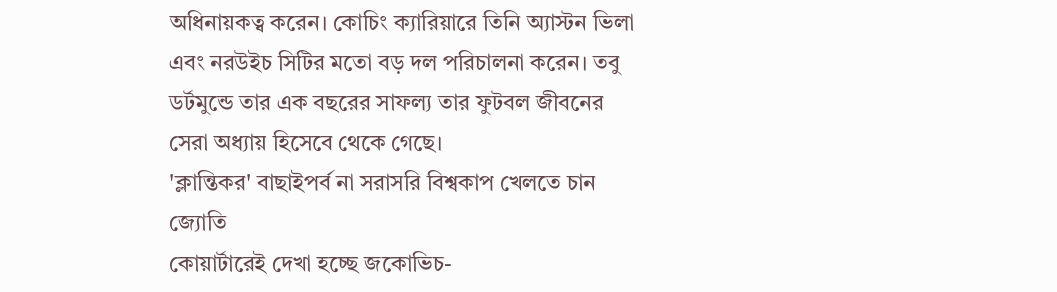অধিনায়কত্ব করেন। কোচিং ক্যারিয়ারে তিনি অ্যাস্টন ভিলা এবং নরউইচ সিটির মতো বড় দল পরিচালনা করেন। তবু ডর্টমুন্ডে তার এক বছরের সাফল্য তার ফুটবল জীবনের সেরা অধ্যায় হিসেবে থেকে গেছে।
'ক্লান্তিকর' বাছাইপর্ব না সরাসরি বিশ্বকাপ খেলতে চান জ্যোতি
কোয়ার্টারেই দেখা হচ্ছে জকোভিচ-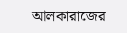আলকারাজের